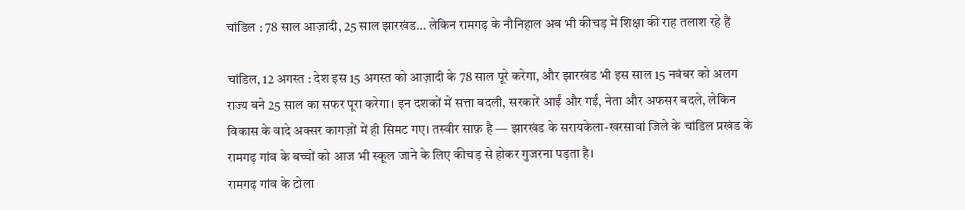चांडिल : 78 साल आज़ादी, 25 साल झारखंड… लेकिन रामगढ़ के नौनिहाल अब भी कीचड़ में शिक्षा की राह तलाश रहे हैं

चांडिल, 12 अगस्त : देश इस 15 अगस्त को आज़ादी के 78 साल पूरे करेगा, और झारखंड भी इस साल 15 नवंबर को अलग राज्य बने 25 साल का सफर पूरा करेगा। इन दशकों में सत्ता बदली, सरकारें आईं और गईं, नेता और अफसर बदले, लेकिन विकास के वादे अक्सर कागज़ों में ही सिमट गए। तस्वीर साफ़ है — झारखंड के सरायकेला-खरसावां जिले के चांडिल प्रखंड के रामगढ़ गांव के बच्चों को आज भी स्कूल जाने के लिए कीचड़ से होकर गुजरना पड़ता है।
रामगढ़ गांव के टोला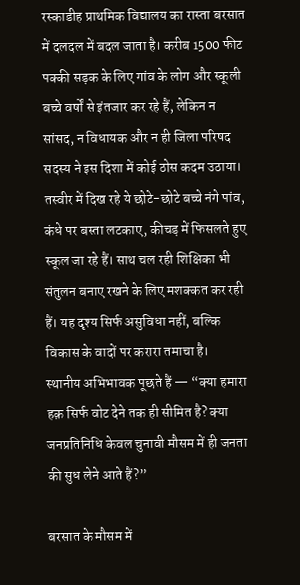रस्काडीह प्राथमिक विद्यालय का रास्ता बरसात में दलदल में बदल जाता है। करीब 1500 फीट पक्की सड़क के लिए गांव के लोग और स्कूली बच्चे वर्षों से इंतजार कर रहे हैं, लेकिन न सांसद, न विधायक और न ही जिला परिषद सदस्य ने इस दिशा में कोई ठोस कदम उठाया। तस्वीर में दिख रहे ये छोटे-छोटे बच्चे नंगे पांव, कंधे पर बस्ता लटकाए, कीचड़ में फिसलते हुए स्कूल जा रहे हैं। साथ चल रही शिक्षिका भी संतुलन बनाए रखने के लिए मशक्कत कर रही हैं। यह दृश्य सिर्फ असुविधा नहीं, बल्कि विकास के वादों पर करारा तमाचा है।
स्थानीय अभिभावक पूछते हैं — “क्या हमारा हक़ सिर्फ वोट देने तक ही सीमित है? क्या जनप्रतिनिधि केवल चुनावी मौसम में ही जनता की सुध लेने आते हैं?”

बरसात के मौसम में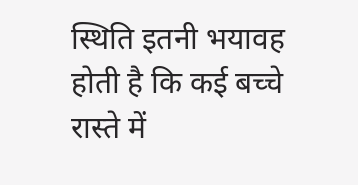स्थिति इतनी भयावह होती है कि कई बच्चे रास्ते में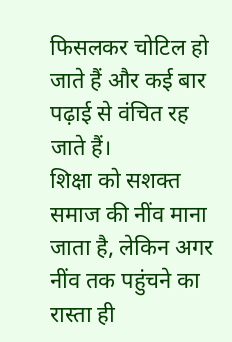फिसलकर चोटिल हो जाते हैं और कई बार पढ़ाई से वंचित रह जाते हैं।
शिक्षा को सशक्त समाज की नींव माना जाता है, लेकिन अगर नींव तक पहुंचने का रास्ता ही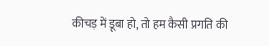कीचड़ में डूबा हो, तो हम कैसी प्रगति की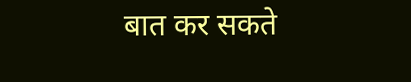बात कर सकते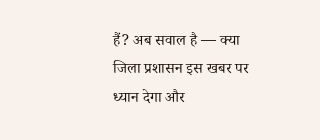हैं? अब सवाल है — क्या जिला प्रशासन इस खबर पर ध्यान देगा और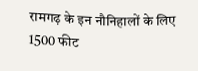रामगढ़ के इन नौनिहालों के लिए 1500 फीट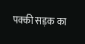पक्की सड़क का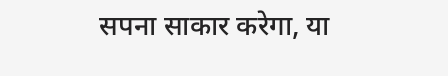सपना साकार करेगा, या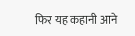फिर यह कहानी आने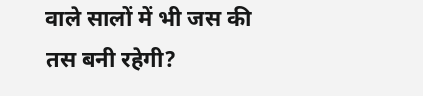वाले सालों में भी जस की तस बनी रहेगी?